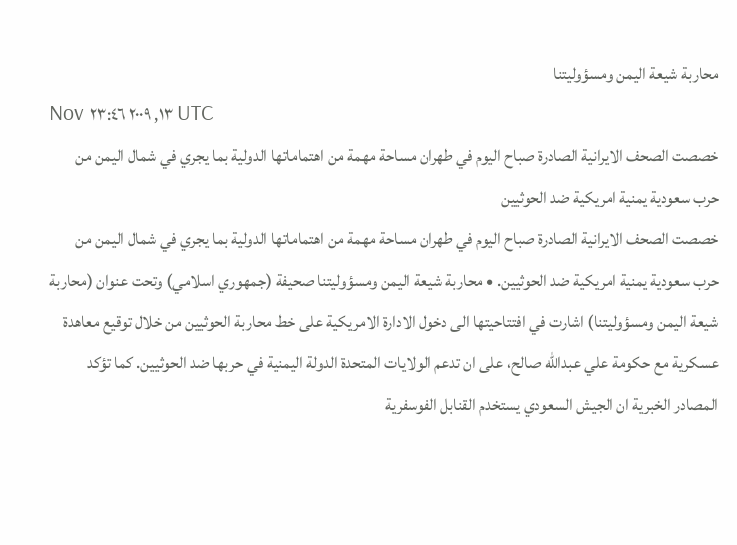محاربة شيعة اليمن ومسؤوليتنا
Nov ١٣, ٢٠٠٩ ٢٣:٤٦ UTC
خصصت الصحف الايرانية الصادرة صباح اليوم في طهران مساحة مهمة من اهتماماتها الدولية بما يجري في شمال اليمن من حرب سعودية يمنية امريكية ضد الحوثيين
خصصت الصحف الايرانية الصادرة صباح اليوم في طهران مساحة مهمة من اهتماماتها الدولية بما يجري في شمال اليمن من حرب سعودية يمنية امريكية ضد الحوثيين. • محاربة شيعة اليمن ومسؤوليتنا صحيفة (جمهوري اسلامي) وتحت عنوان (محاربة شيعة اليمن ومسؤوليتنا) اشارت في افتتاحيتها الى دخول الادارة الامريكية على خط محاربة الحوثيين من خلال توقيع معاهدة عسكرية مع حكومة علي عبدالله صالح، على ان تدعم الولايات المتحدة الدولة اليمنية في حربها ضد الحوثيين. كما تؤكد المصادر الخبرية ان الجيش السعودي يستخدم القنابل الفوسفرية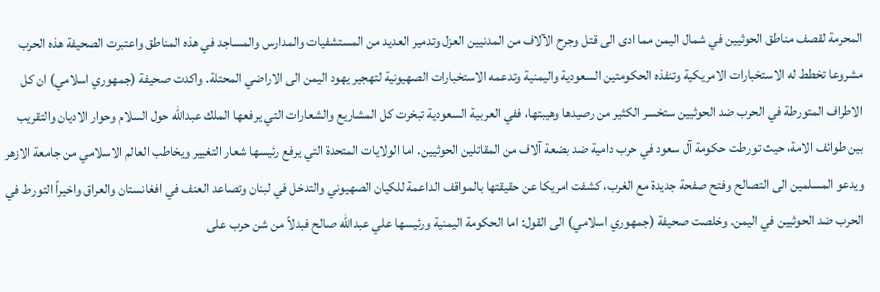المحرمة لقصف مناطق الحوثيين في شمال اليمن مما ادى الى قتل وجرح الآلاف من المدنيين العزل وتدمير العديد من المستشفيات والمدارس والمساجد في هذه المناطق واعتبرت الصحيفة هذه الحرب مشروعا تخطط له الاستخبارات الامريكية وتنفذه الحكومتين السعودية واليمنية وتدعمه الاستخبارات الصهيونية لتهجير يهود اليمن الى الاراضي المحتلة. واكدت صحيفة (جمهوري اسلامي) ان كل الاطراف المتورطة في الحرب ضد الحوثيين ستخسر الكثير من رصيدها وهيبتها، ففي العربية السعودية تبخرت كل المشاريع والشعارات التي يرفعها الملك عبدالله حول السلام وحوار الاديان والتقريب بين طوائف الامة، حيث تورطت حكومة آل سعود في حرب دامية ضد بضعة آلاف من المقاتلين الحوثيين. اما الولايات المتحدة التي يرفع رئيسها شعار التغيير ويخاطب العالم الاسلامي من جامعة الازهر ويدعو المسلمين الى التصالح وفتح صفحة جديدة مع الغرب، كشفت امريكا عن حقيقتها بالمواقف الداعمة للكيان الصهيوني والتدخل في لبنان وتصاعد العنف في افغانستان والعراق واخيراً التورط في الحرب ضد الحوثيين في اليمن. وخلصت صحيفة (جمهوري اسلامي) الى القول: اما الحكومة اليمنية ورئيسها علي عبدالله صالح فبدلاً من شن حرب على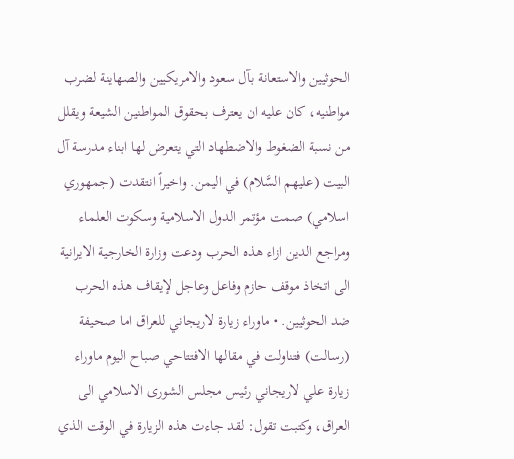الحوثيين والاستعانة بآل سعود والامريكيين والصهاينة لضرب مواطنيه، كان عليه ان يعترف بحقوق المواطنين الشيعة ويقلل من نسبة الضغوط والاضطهاد التي يتعرض لها ابناء مدرسة آل البيت (عليهم السَّلام) في اليمن. واخيراً انتقدت (جمهوري اسلامي) صمت مؤتمر الدول الاسلامية وسكوت العلماء ومراجع الدين ازاء هذه الحرب ودعت وزارة الخارجية الايرانية الى اتخاذ موقف حازم وفاعل وعاجل لإيقاف هذه الحرب ضد الحوثيين. • ماوراء زيارة لاريجاني للعراق اما صحيفة (رسالت) فتناولت في مقالها الافتتاحي صباح اليوم ماوراء زيارة علي لاريجاني رئيس مجلس الشورى الاسلامي الى العراق، وكتبت تقول: لقد جاءت هذه الزيارة في الوقت الذي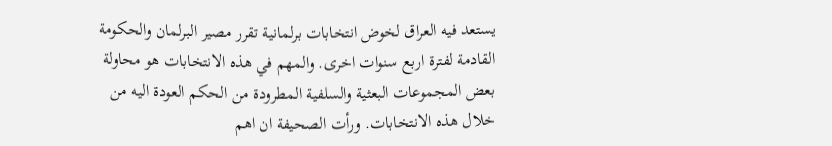يستعد فيه العراق لخوض انتخابات برلمانية تقرر مصير البرلمان والحكومة القادمة لفترة اربع سنوات اخرى. والمهم في هذه الانتخابات هو محاولة بعض المجموعات البعثية والسلفية المطرودة من الحكم العودة اليه من خلال هذه الانتخابات. ورأت الصحيفة ان اهم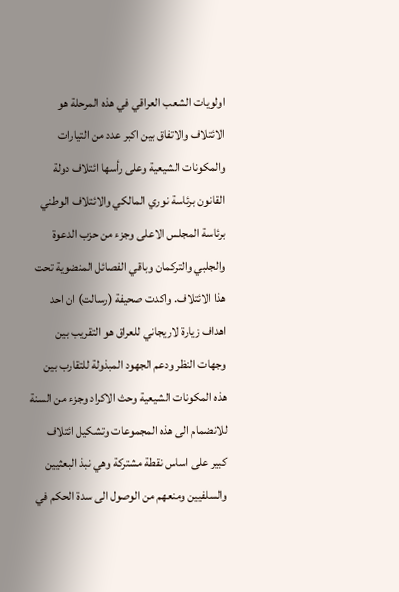اولويات الشعب العراقي في هذه المرحلة هو الائتلاف والاتفاق بين اكبر عدد من التيارات والمكونات الشيعية وعلى رأسها ائتلاف دولة القانون برئاسة نوري المالكي والائتلاف الوطني برئاسة المجلس الاعلى وجزء من حزب الدعوة والجلبي والتركمان وباقي الفصائل المنضوية تحت هذا الائتلاف. واكدت صحيفة (رسالت) ان احد اهداف زيارة لاريجاني للعراق هو التقريب بين وجهات النظر ودعم الجهود المبذولة للتقارب بين هذه المكونات الشيعية وحث الاكراد وجزء من السنة للانضمام الى هذه المجموعات وتشكيل ائتلاف كبير على اساس نقطة مشتركة وهي نبذ البعثيين والسلفيين ومنعهم من الوصول الى سدة الحكم في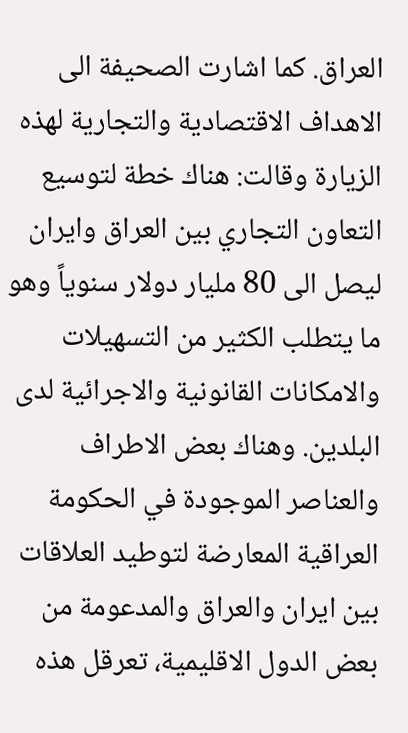العراق. كما اشارت الصحيفة الى الاهداف الاقتصادية والتجارية لهذه الزيارة وقالت: هناك خطة لتوسيع التعاون التجاري بين العراق وايران ليصل الى 80 مليار دولار سنوياً وهو ما يتطلب الكثير من التسهيلات والامكانات القانونية والاجرائية لدى البلدين. وهناك بعض الاطراف والعناصر الموجودة في الحكومة العراقية المعارضة لتوطيد العلاقات بين ايران والعراق والمدعومة من بعض الدول الاقليمية، تعرقل هذه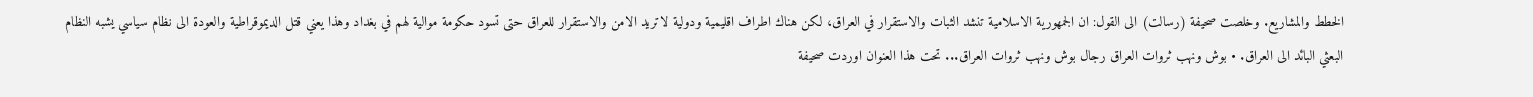الخطط والمشاريع. وخلصت صحيفة (رسالت) الى القول: ان الجمهورية الاسلامية تنشد الثبات والاستقرار في العراق، لكن هناك اطراف اقليمية ودولية لاتريد الامن والاستقرار للعراق حتى تسود حكومة موالية لهم في بغداد وهذا يعني قتل الديموقراطية والعودة الى نظام سياسي يشبه النظام البعثي البائد الى العراق. • بوش ونهب ثروات العراق رجال بوش ونهب ثروات العراق... تحت هذا العنوان اوردت صحيفة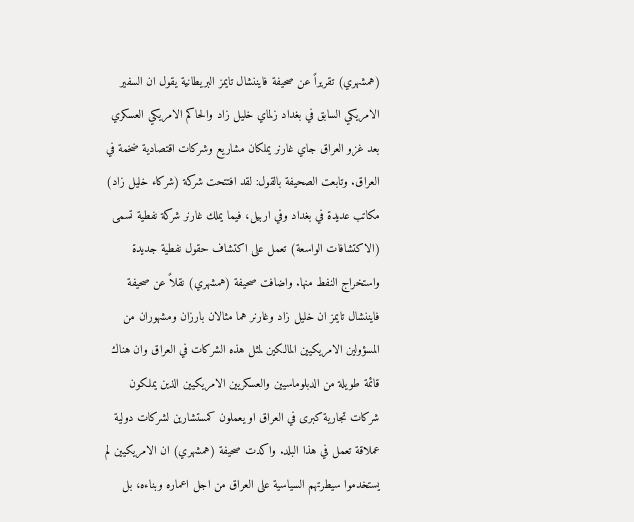(همشهري) تقريراً عن صحيفة فايننشال تايمز البريطانية يقول ان السفير الامريكي السابق في بغداد زلماي خليل زاد والحاكم الامريكي العسكري بعد غزو العراق جاي غارنر يملكان مشاريع وشركات اقتصادية ضخمة في العراق. وتابعت الصحيفة بالقول: لقد افتتحت شركة (شركاء خليل زاد) مكاتب عديدة في بغداد وفي اربيل، فيما يملك غارنر شركة نفطية تسمى (الاكتشافات الواسعة) تعمل على اكتشاف حقول نفطية جديدة واستخراج النفط منها. واضافت صحيفة (همشهري) نقلاً عن صحيفة فايننشال تايمز ان خليل زاد وغارنر هما مثالان بارزان ومشهوران من المسؤولين الامريكيين المالكين لمثل هذه الشركات في العراق وان هناك قائمة طويلة من الدبلوماسيين والعسكريين الامريكيين الذين يملكون شركات تجارية كبرى في العراق او يعملون كمستشارين لشركات دولية عملاقة تعمل في هذا البلد. واكدت صحيفة (همشهري) ان الامريكيين لم يستخدموا سيطرتهم السياسية على العراق من اجل اعماره وبناءه، بل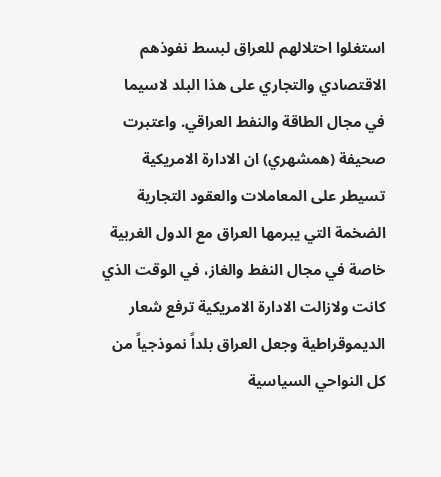استغلوا احتلالهم للعراق لبسط نفوذهم الاقتصادي والتجاري على هذا البلد لاسيما في مجال الطاقة والنفط العراقي. واعتبرت صحيفة (همشهري) ان الادارة الامريكية تسيطر على المعاملات والعقود التجارية الضخمة التي يبرمها العراق مع الدول الغربية خاصة في مجال النفط والغاز، في الوقت الذي كانت ولازالت الادارة الامريكية ترفع شعار الديموقراطية وجعل العراق بلداً نموذجياً من كل النواحي السياسية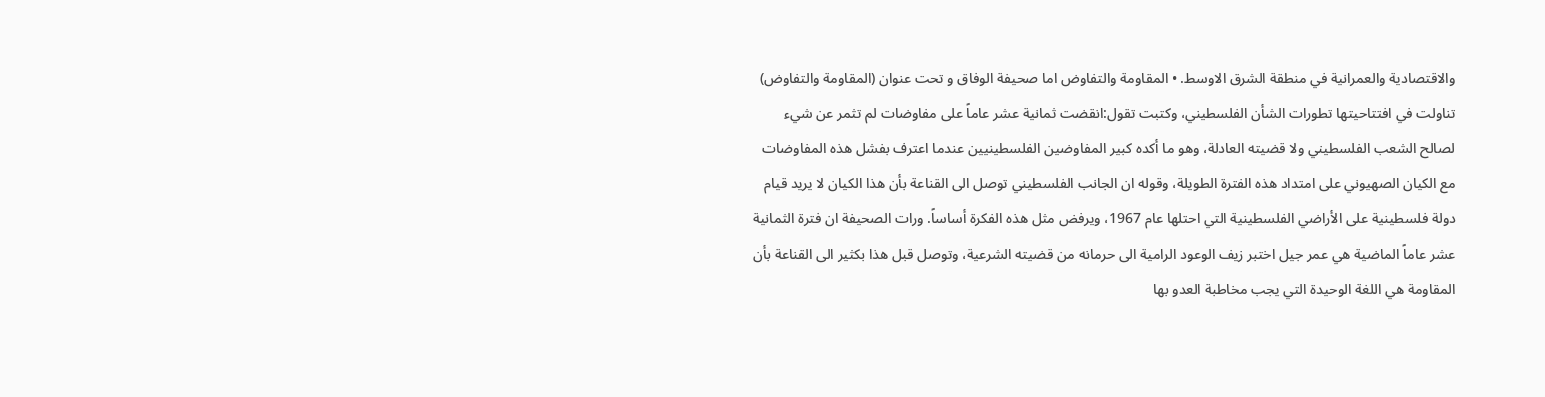والاقتصادية والعمرانية في منطقة الشرق الاوسط. • المقاومة والتفاوض اما صحيفة الوفاق و تحت عنوان (المقاومة والتفاوض) تناولت في افتتاحيتها تطورات الشأن الفلسطيني، وكتبت تقول:انقضت ثمانية عشر عاماً على مفاوضات لم تثمر عن شيء لصالح الشعب الفلسطيني ولا قضيته العادلة، وهو ما أكده كبير المفاوضين الفلسطينيين عندما اعترف بفشل هذه المفاوضات مع الكيان الصهيوني على امتداد هذه الفترة الطويلة، وقوله ان الجانب الفلسطيني توصل الى القناعة بأن هذا الكيان لا يريد قيام دولة فلسطينية على الأراضي الفلسطينية التي احتلها عام 1967، ويرفض مثل هذه الفكرة أساساً. ورات الصحيفة ان فترة الثمانية عشر عاماً الماضية هي عمر جيل اختبر زيف الوعود الرامية الى حرمانه من قضيته الشرعية، وتوصل قبل هذا بكثير الى القناعة بأن المقاومة هي اللغة الوحيدة التي يجب مخاطبة العدو بها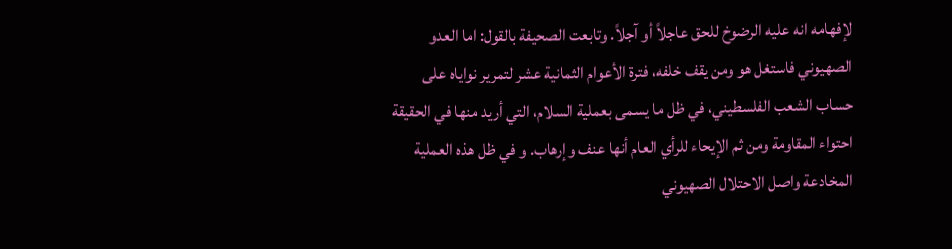لإفهامه انه عليه الرضوخ للحق عاجلاً أو آجلاً. وتابعت الصحيفة بالقول: اما العدو الصهيوني فاستغل هو ومن يقف خلفه، فترة الأعوام الثمانية عشر لتمرير نواياه على حساب الشعب الفلسطيني، في ظل ما يسمى بعملية السلام، التي أريد منها في الحقيقة احتواء المقاومة ومن ثم الإيحاء للرأي العام أنها عنف وإرهاب. و في ظل هذه العملية المخادعة واصل الاحتلال الصهيوني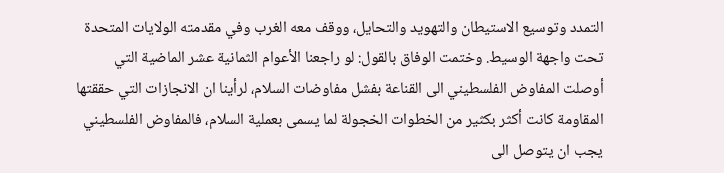التمدد وتوسيع الاستيطان والتهويد والتحايل، ووقف معه الغرب وفي مقدمته الولايات المتحدة تحت واجهة الوسيط. وختمت الوفاق بالقول: لو راجعنا الأعوام الثمانية عشر الماضية التي أوصلت المفاوض الفلسطيني الى القناعة بفشل مفاوضات السلام، لرأينا ان الانجازات التي حققتها المقاومة كانت أكثر بكثير من الخطوات الخجولة لما يسمى بعملية السلام، فالمفاوض الفلسطيني يجب ان يتوصل الى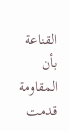القناعة بأن المقاومة قدمت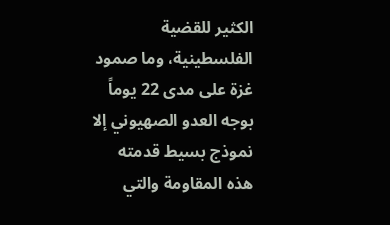الكثير للقضية الفلسطينية، وما صمود غزة على مدى 22 يوماً بوجه العدو الصهيوني إلا نموذج بسيط قدمته هذه المقاومة والتي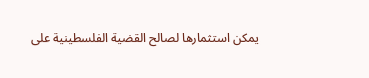يمكن استثمارها لصالح القضية الفلسطينية على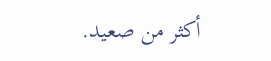أكثر من صعيد.